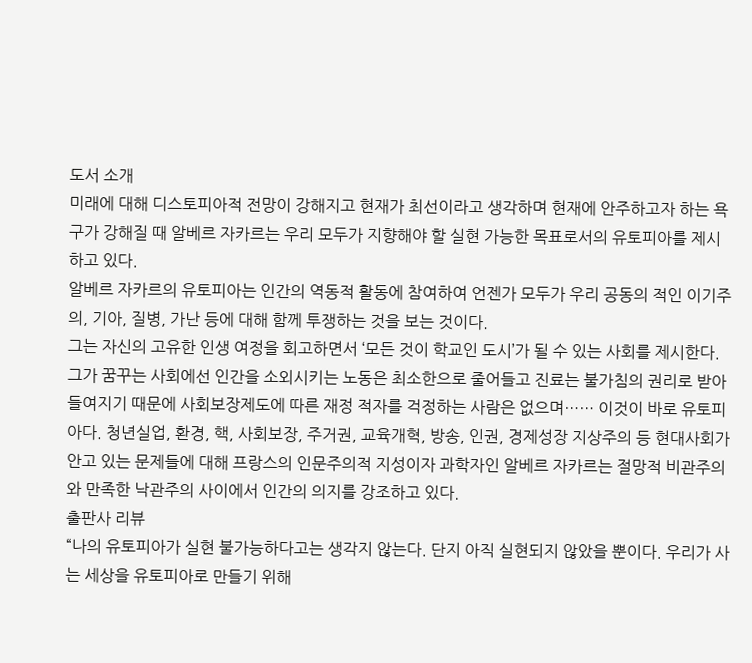도서 소개
미래에 대해 디스토피아적 전망이 강해지고 현재가 최선이라고 생각하며 현재에 안주하고자 하는 욕구가 강해질 때 알베르 자카르는 우리 모두가 지향해야 할 실현 가능한 목표로서의 유토피아를 제시하고 있다.
알베르 자카르의 유토피아는 인간의 역동적 활동에 참여하여 언젠가 모두가 우리 공동의 적인 이기주의, 기아, 질병, 가난 등에 대해 함께 투쟁하는 것을 보는 것이다.
그는 자신의 고유한 인생 여정을 회고하면서 ‘모든 것이 학교인 도시’가 될 수 있는 사회를 제시한다. 그가 꿈꾸는 사회에선 인간을 소외시키는 노동은 최소한으로 줄어들고 진료는 불가침의 권리로 받아들여지기 때문에 사회보장제도에 따른 재정 적자를 걱정하는 사람은 없으며…… 이것이 바로 유토피아다. 청년실업, 환경, 핵, 사회보장, 주거권, 교육개혁, 방송, 인권, 경제성장 지상주의 등 현대사회가 안고 있는 문제들에 대해 프랑스의 인문주의적 지성이자 과학자인 알베르 자카르는 절망적 비관주의와 만족한 낙관주의 사이에서 인간의 의지를 강조하고 있다.
출판사 리뷰
“나의 유토피아가 실현 불가능하다고는 생각지 않는다. 단지 아직 실현되지 않았을 뿐이다. 우리가 사는 세상을 유토피아로 만들기 위해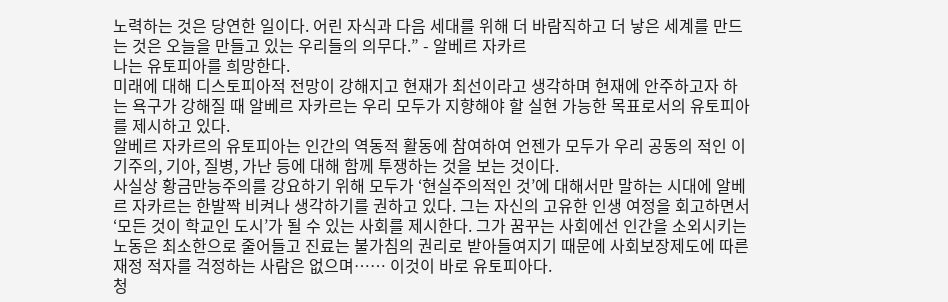노력하는 것은 당연한 일이다. 어린 자식과 다음 세대를 위해 더 바람직하고 더 낳은 세계를 만드는 것은 오늘을 만들고 있는 우리들의 의무다.” - 알베르 자카르
나는 유토피아를 희망한다.
미래에 대해 디스토피아적 전망이 강해지고 현재가 최선이라고 생각하며 현재에 안주하고자 하는 욕구가 강해질 때 알베르 자카르는 우리 모두가 지향해야 할 실현 가능한 목표로서의 유토피아를 제시하고 있다.
알베르 자카르의 유토피아는 인간의 역동적 활동에 참여하여 언젠가 모두가 우리 공동의 적인 이기주의, 기아, 질병, 가난 등에 대해 함께 투쟁하는 것을 보는 것이다.
사실상 황금만능주의를 강요하기 위해 모두가 ‘현실주의적인 것’에 대해서만 말하는 시대에 알베르 자카르는 한발짝 비켜나 생각하기를 권하고 있다. 그는 자신의 고유한 인생 여정을 회고하면서 ‘모든 것이 학교인 도시’가 될 수 있는 사회를 제시한다. 그가 꿈꾸는 사회에선 인간을 소외시키는 노동은 최소한으로 줄어들고 진료는 불가침의 권리로 받아들여지기 때문에 사회보장제도에 따른 재정 적자를 걱정하는 사람은 없으며…… 이것이 바로 유토피아다.
청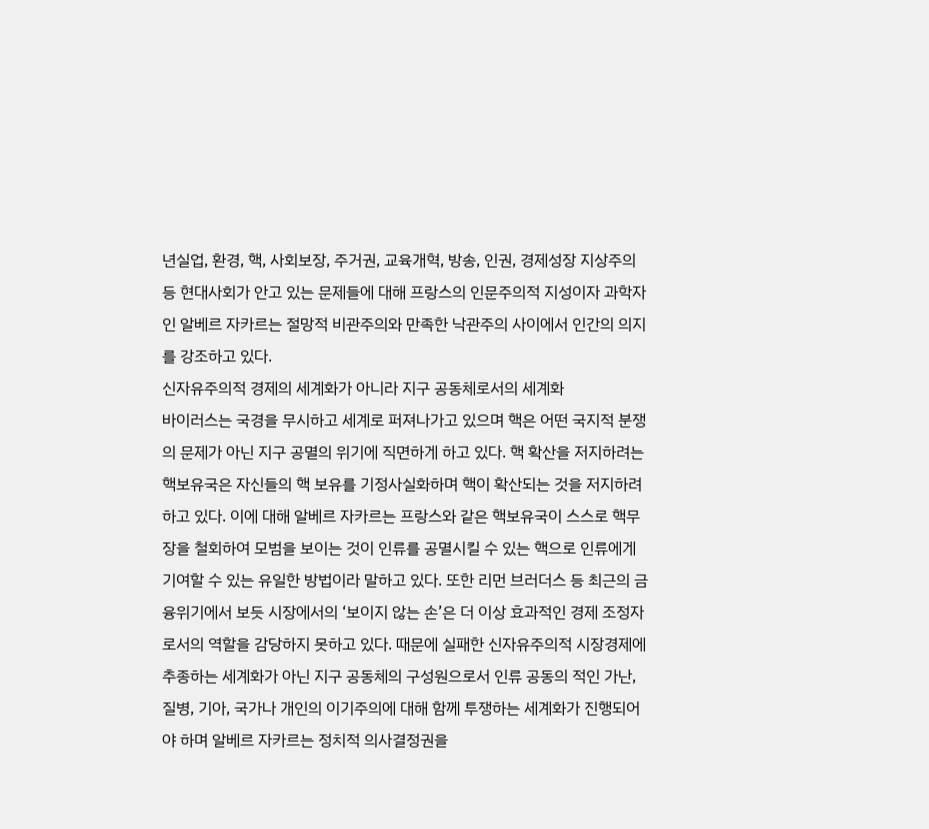년실업, 환경, 핵, 사회보장, 주거권, 교육개혁, 방송, 인권, 경제성장 지상주의 등 현대사회가 안고 있는 문제들에 대해 프랑스의 인문주의적 지성이자 과학자인 알베르 자카르는 절망적 비관주의와 만족한 낙관주의 사이에서 인간의 의지를 강조하고 있다.
신자유주의적 경제의 세계화가 아니라 지구 공동체로서의 세계화
바이러스는 국경을 무시하고 세계로 퍼져나가고 있으며 핵은 어떤 국지적 분쟁의 문제가 아닌 지구 공멸의 위기에 직면하게 하고 있다. 핵 확산을 저지하려는 핵보유국은 자신들의 핵 보유를 기정사실화하며 핵이 확산되는 것을 저지하려하고 있다. 이에 대해 알베르 자카르는 프랑스와 같은 핵보유국이 스스로 핵무장을 철회하여 모범을 보이는 것이 인류를 공멸시킬 수 있는 핵으로 인류에게 기여할 수 있는 유일한 방법이라 말하고 있다. 또한 리먼 브러더스 등 최근의 금융위기에서 보듯 시장에서의 ‘보이지 않는 손’은 더 이상 효과적인 경제 조정자로서의 역할을 감당하지 못하고 있다. 때문에 실패한 신자유주의적 시장경제에 추종하는 세계화가 아닌 지구 공동체의 구성원으로서 인류 공동의 적인 가난, 질병, 기아, 국가나 개인의 이기주의에 대해 함께 투쟁하는 세계화가 진행되어야 하며 알베르 자카르는 정치적 의사결정권을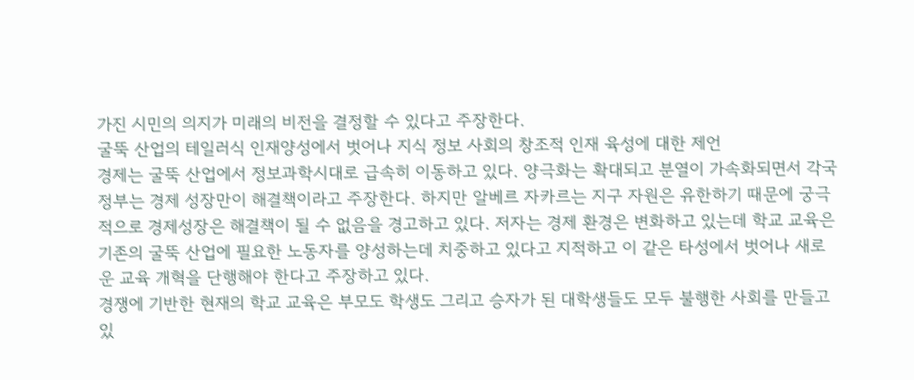가진 시민의 의지가 미래의 비전을 결정할 수 있다고 주장한다.
굴뚝 산업의 테일러식 인재양성에서 벗어나 지식 정보 사회의 창조적 인재 육성에 대한 제언
경제는 굴뚝 산업에서 정보과학시대로 급속히 이동하고 있다. 양극화는 확대되고 분열이 가속화되면서 각국 정부는 경제 성장만이 해결책이라고 주장한다. 하지만 알베르 자카르는 지구 자원은 유한하기 때문에 궁극적으로 경제성장은 해결책이 될 수 없음을 경고하고 있다. 저자는 경제 환경은 변화하고 있는데 학교 교육은 기존의 굴뚝 산업에 필요한 노동자를 양성하는데 치중하고 있다고 지적하고 이 같은 타성에서 벗어나 새로운 교육 개혁을 단행해야 한다고 주장하고 있다.
경쟁에 기반한 현재의 학교 교육은 부모도 학생도 그리고 승자가 된 대학생들도 모두 불행한 사회를 만들고 있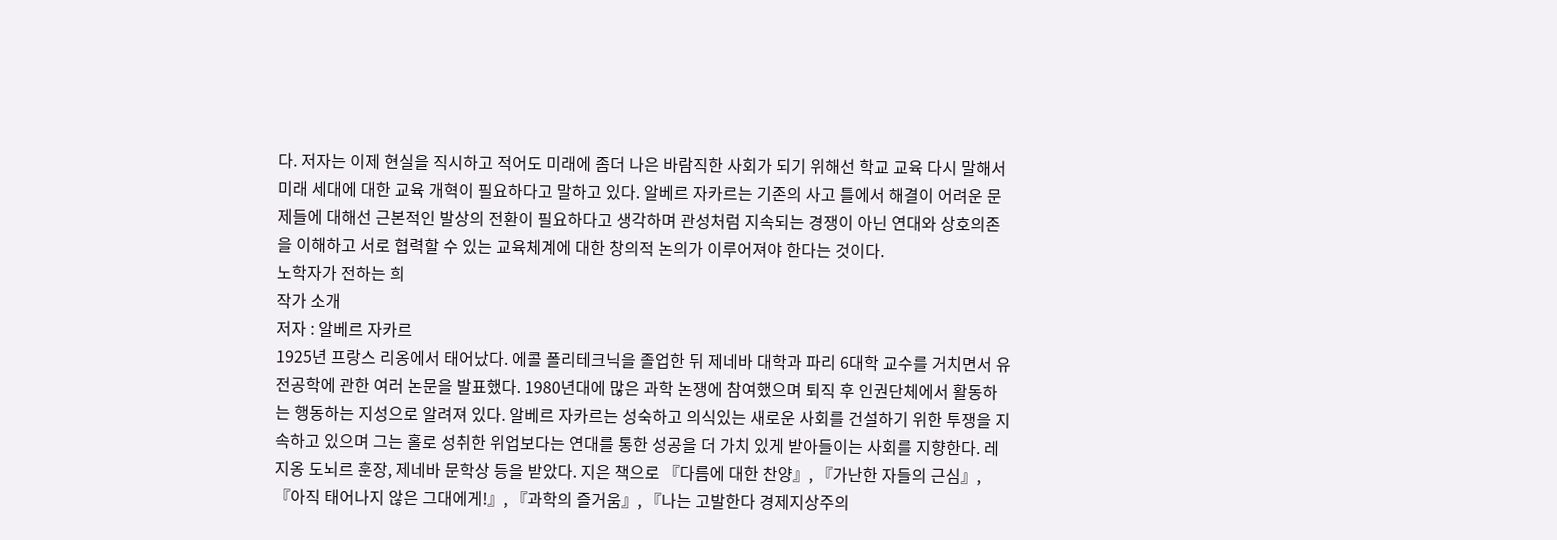다. 저자는 이제 현실을 직시하고 적어도 미래에 좀더 나은 바람직한 사회가 되기 위해선 학교 교육 다시 말해서 미래 세대에 대한 교육 개혁이 필요하다고 말하고 있다. 알베르 자카르는 기존의 사고 틀에서 해결이 어려운 문제들에 대해선 근본적인 발상의 전환이 필요하다고 생각하며 관성처럼 지속되는 경쟁이 아닌 연대와 상호의존을 이해하고 서로 협력할 수 있는 교육체계에 대한 창의적 논의가 이루어져야 한다는 것이다.
노학자가 전하는 희
작가 소개
저자 : 알베르 자카르
1925년 프랑스 리옹에서 태어났다. 에콜 폴리테크닉을 졸업한 뒤 제네바 대학과 파리 6대학 교수를 거치면서 유전공학에 관한 여러 논문을 발표했다. 1980년대에 많은 과학 논쟁에 참여했으며 퇴직 후 인권단체에서 활동하는 행동하는 지성으로 알려져 있다. 알베르 자카르는 성숙하고 의식있는 새로운 사회를 건설하기 위한 투쟁을 지속하고 있으며 그는 홀로 성취한 위업보다는 연대를 통한 성공을 더 가치 있게 받아들이는 사회를 지향한다. 레지옹 도뇌르 훈장, 제네바 문학상 등을 받았다. 지은 책으로 『다름에 대한 찬양』, 『가난한 자들의 근심』, 『아직 태어나지 않은 그대에게!』, 『과학의 즐거움』, 『나는 고발한다 경제지상주의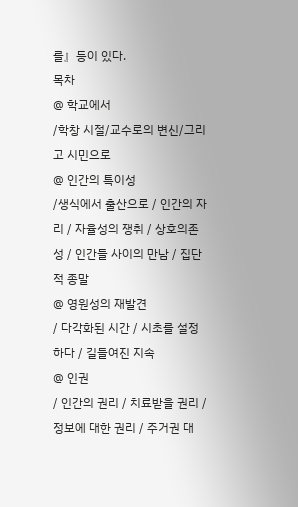를』등이 있다.
목차
@ 학교에서
/학창 시절/교수로의 변신/그리고 시민으로
@ 인간의 특이성
/생식에서 출산으로 / 인간의 자리 / 자율성의 쟁취 / 상호의존성 / 인간들 사이의 만남 / 집단적 종말
@ 영원성의 재발견
/ 다각화된 시간 / 시초를 설정하다 / 길들여진 지속
@ 인권
/ 인간의 권리 / 치료받을 권리 / 정보에 대한 권리 / 주거권 대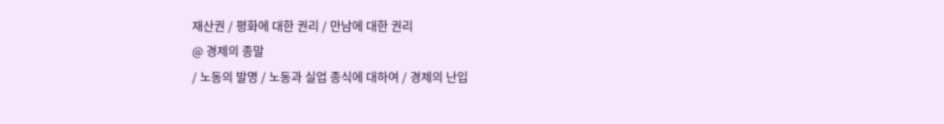재산권 / 평화에 대한 권리 / 만남에 대한 권리
@ 경제의 종말
/ 노동의 발명 / 노동과 실업 종식에 대하여 / 경제의 난입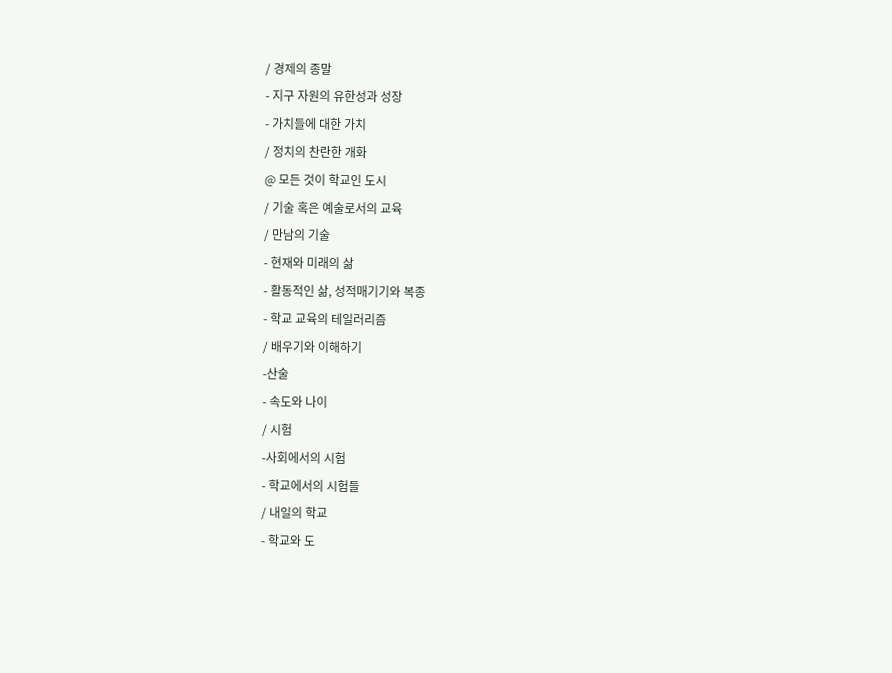/ 경제의 종말
- 지구 자원의 유한성과 성장
- 가치들에 대한 가치
/ 정치의 찬란한 개화
@ 모든 것이 학교인 도시
/ 기술 혹은 예술로서의 교육
/ 만남의 기술
- 현재와 미래의 삶
- 활동적인 삶, 성적매기기와 복종
- 학교 교육의 테일러리즘
/ 배우기와 이해하기
-산술
- 속도와 나이
/ 시험
-사회에서의 시험
- 학교에서의 시험들
/ 내일의 학교
- 학교와 도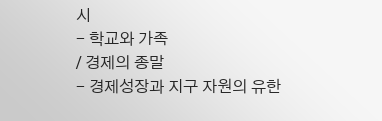시
- 학교와 가족
/ 경제의 종말
- 경제성장과 지구 자원의 유한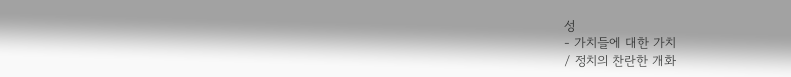성
- 가치들에 대한 가치
/ 정치의 찬란한 개화